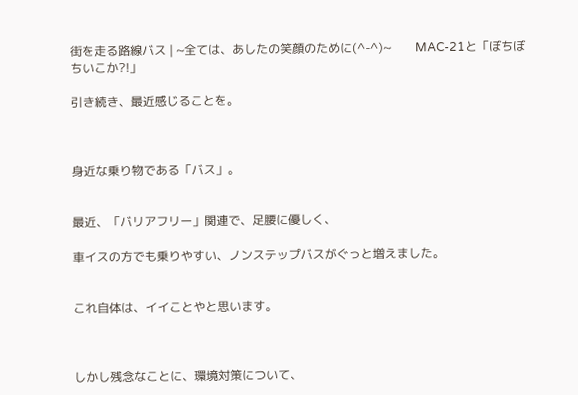街を走る路線バス | ~全ては、あしたの笑顔のために(^-^)~        MAC-21と「ぼちぼちいこか?!」

引き続き、最近感じることを。



身近な乗り物である「バス」。


最近、「バリアフリー」関連で、足腰に優しく、

車イスの方でも乗りやすい、ノンステップバスがぐっと増えました。


これ自体は、イイことやと思います。



しかし残念なことに、環境対策について、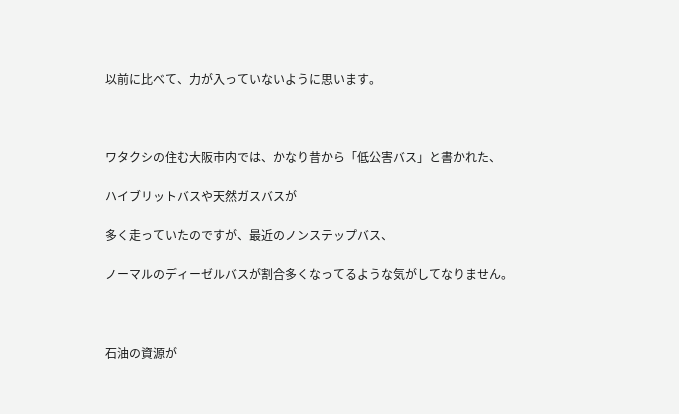以前に比べて、力が入っていないように思います。



ワタクシの住む大阪市内では、かなり昔から「低公害バス」と書かれた、

ハイブリットバスや天然ガスバスが

多く走っていたのですが、最近のノンステップバス、

ノーマルのディーゼルバスが割合多くなってるような気がしてなりません。



石油の資源が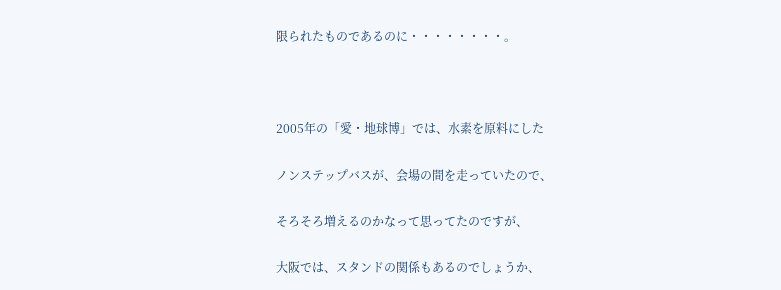限られたものであるのに・・・・・・・・。



2005年の「愛・地球博」では、水素を原料にした

ノンステップバスが、会場の間を走っていたので、

そろそろ増えるのかなって思ってたのですが、

大阪では、スタンドの関係もあるのでしょうか、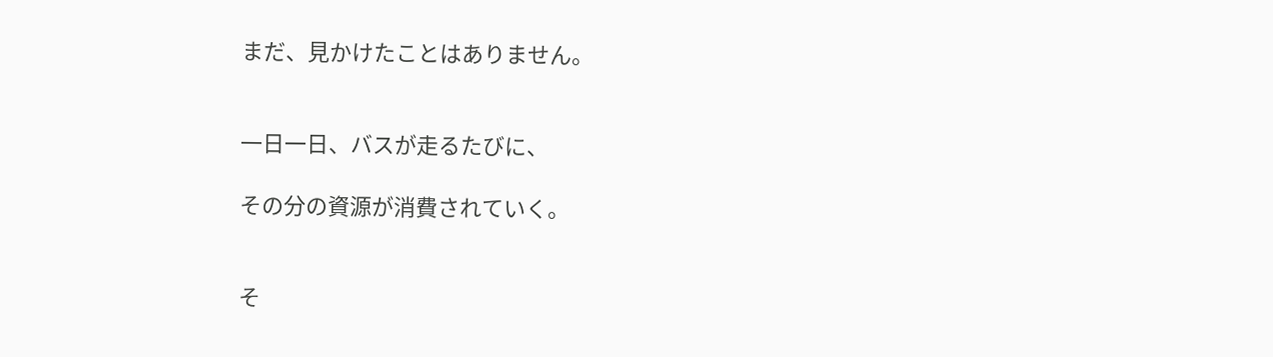まだ、見かけたことはありません。


一日一日、バスが走るたびに、

その分の資源が消費されていく。


そ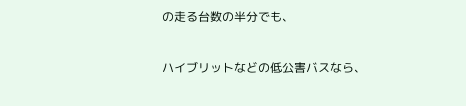の走る台数の半分でも、

ハイブリットなどの低公害バスなら、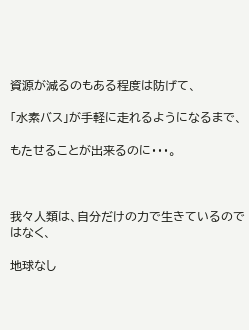資源が減るのもある程度は防げて、

「水素バス」が手軽に走れるようになるまで、

もたせることが出来るのに・・・。



我々人類は、自分だけの力で生きているのではなく、

地球なし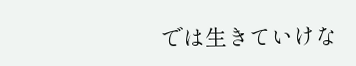では生きていけな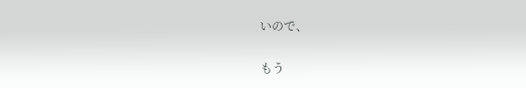いので、

もう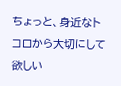ちょっと、身近なトコロから大切にして欲しい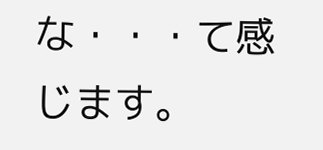な・・・て感じます。